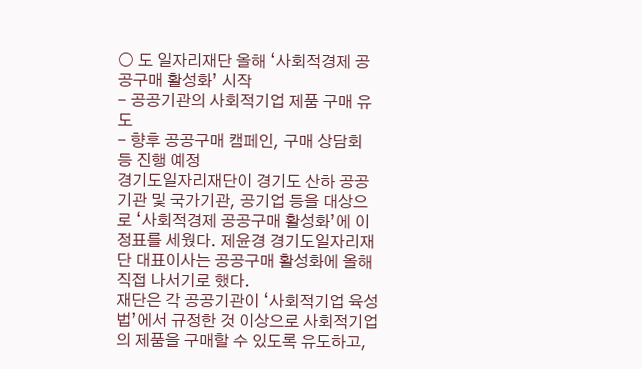○ 도 일자리재단 올해 ‘사회적경제 공공구매 활성화’ 시작
- 공공기관의 사회적기업 제품 구매 유도
- 향후 공공구매 캠페인, 구매 상담회 등 진행 예정
경기도일자리재단이 경기도 산하 공공기관 및 국가기관, 공기업 등을 대상으로 ‘사회적경제 공공구매 활성화’에 이정표를 세웠다. 제윤경 경기도일자리재단 대표이사는 공공구매 활성화에 올해 직접 나서기로 했다.
재단은 각 공공기관이 ‘사회적기업 육성법’에서 규정한 것 이상으로 사회적기업의 제품을 구매할 수 있도록 유도하고,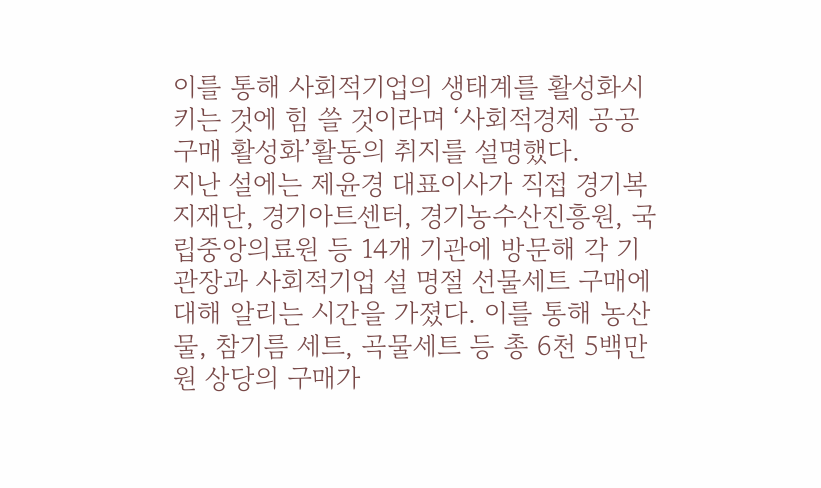이를 통해 사회적기업의 생태계를 활성화시키는 것에 힘 쓸 것이라며 ‘사회적경제 공공구매 활성화’활동의 취지를 설명했다.
지난 설에는 제윤경 대표이사가 직접 경기복지재단, 경기아트센터, 경기농수산진흥원, 국립중앙의료원 등 14개 기관에 방문해 각 기관장과 사회적기업 설 명절 선물세트 구매에 대해 알리는 시간을 가졌다. 이를 통해 농산물, 참기름 세트, 곡물세트 등 총 6천 5백만원 상당의 구매가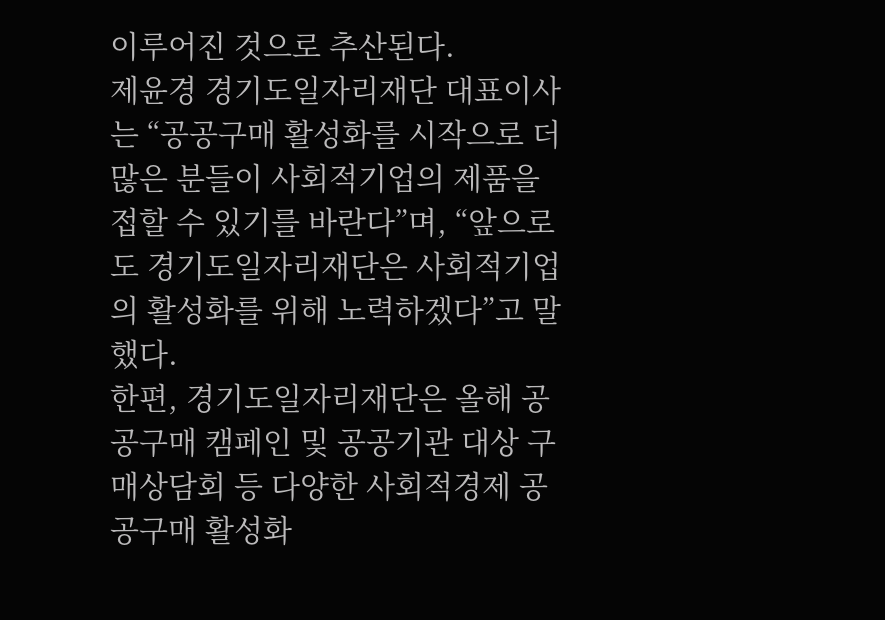이루어진 것으로 추산된다.
제윤경 경기도일자리재단 대표이사는 “공공구매 활성화를 시작으로 더 많은 분들이 사회적기업의 제품을 접할 수 있기를 바란다”며, “앞으로도 경기도일자리재단은 사회적기업의 활성화를 위해 노력하겠다”고 말했다.
한편, 경기도일자리재단은 올해 공공구매 캠페인 및 공공기관 대상 구매상담회 등 다양한 사회적경제 공공구매 활성화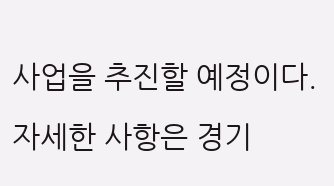사업을 추진할 예정이다. 자세한 사항은 경기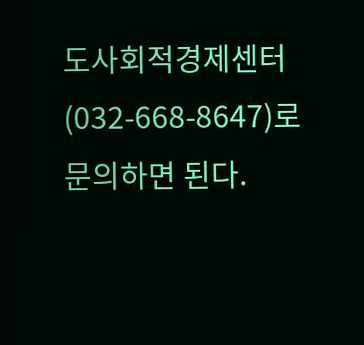도사회적경제센터(032-668-8647)로 문의하면 된다.